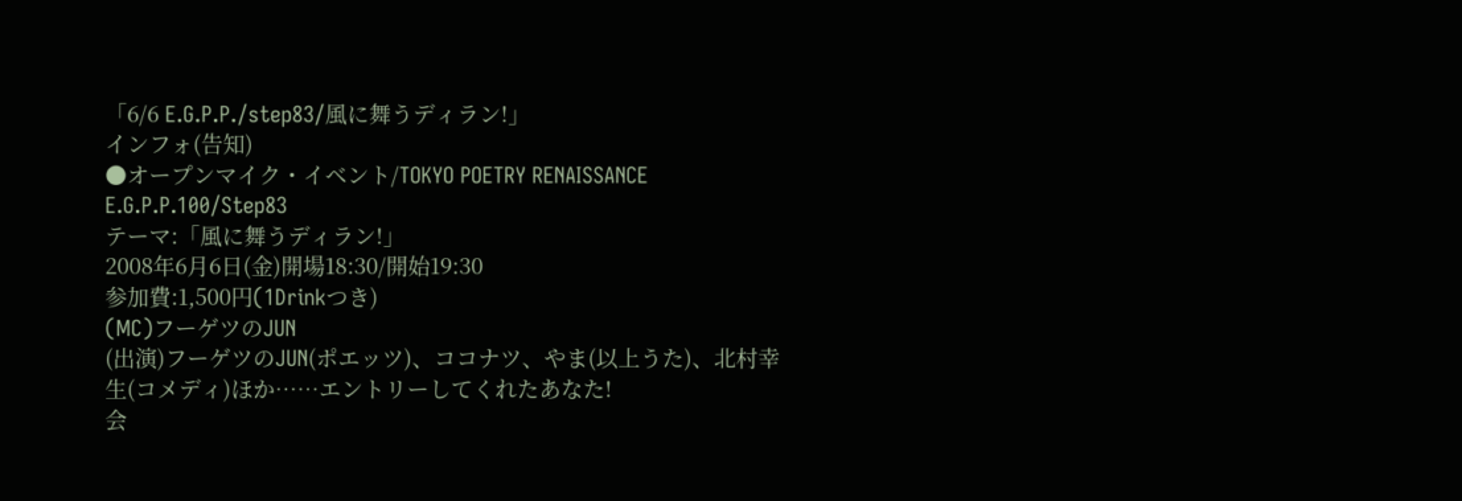「6/6 E.G.P.P./step83/風に舞うディラン!」
インフォ(告知)
●オープンマイク・イベント/TOKYO POETRY RENAISSANCE
E.G.P.P.100/Step83
テーマ:「風に舞うディラン!」
2008年6月6日(金)開場18:30/開始19:30
参加費:1,500円(1Drinkつき)
(MC)フーゲツのJUN
(出演)フーゲツのJUN(ポエッツ)、ココナツ、やま(以上うた)、北村幸生(コメディ)ほか……エントリーしてくれたあなた!
会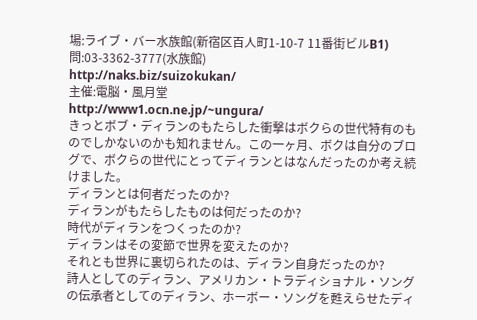場:ライブ・バー水族館(新宿区百人町1-10-7 11番街ビルB1)
問:03-3362-3777(水族館)
http://naks.biz/suizokukan/
主催:電脳・風月堂
http://www1.ocn.ne.jp/~ungura/
きっとボブ・ディランのもたらした衝撃はボクらの世代特有のものでしかないのかも知れません。この一ヶ月、ボクは自分のブログで、ボクらの世代にとってディランとはなんだったのか考え続けました。
ディランとは何者だったのか?
ディランがもたらしたものは何だったのか?
時代がディランをつくったのか?
ディランはその変節で世界を変えたのか?
それとも世界に裏切られたのは、ディラン自身だったのか?
詩人としてのディラン、アメリカン・トラディショナル・ソングの伝承者としてのディラン、ホーボー・ソングを甦えらせたディ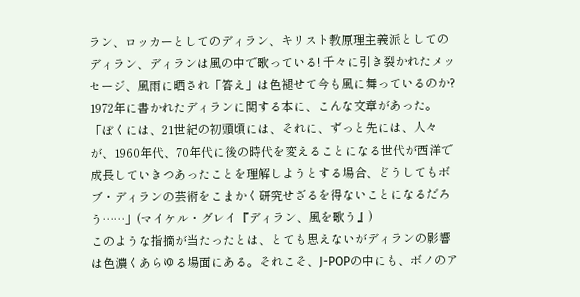ラン、ロッカーとしてのディラン、キリスト教原理主義派としてのディラン、ディランは風の中で歌っている! 千々に引き裂かれたメッセージ、風雨に晒され「答え」は色褪せて今も風に舞っているのか?
1972年に書かれたディランに関する本に、こんな文章があった。
「ぼくには、21世紀の初頭頃には、それに、ずっと先には、人々が、1960年代、70年代に後の時代を変えることになる世代が西洋で成長していきつあったことを理解しようとする場合、どうしてもボブ・ディランの芸術をこまかく研究せざるを得ないことになるだろう……」(マイケル・グレイ『ディラン、風を歌う』)
このような指摘が当たったとは、とても思えないがディランの影響は色濃くあらゆる場面にある。それこそ、J-POPの中にも、ボノのア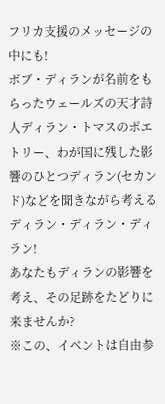フリカ支援のメッセージの中にも!
ボブ・ディランが名前をもらったウェールズの天才詩人ディラン・トマスのポエトリー、わが国に残した影響のひとつディラン(セカンド)などを聞きながら考えるディラン・ディラン・ディラン!
あなたもディランの影響を考え、その足跡をたどりに来ませんか?
※この、イベントは自由参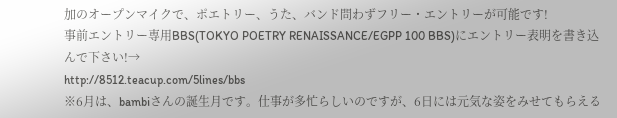加のオープンマイクで、ポエトリー、うた、バンド問わずフリー・エントリーが可能です!
事前エントリー専用BBS(TOKYO POETRY RENAISSANCE/EGPP 100 BBS)にエントリー表明を書き込んで下さい!→
http://8512.teacup.com/5lines/bbs
※6月は、bambiさんの誕生月です。仕事が多忙らしいのですが、6日には元気な姿をみせてもらえる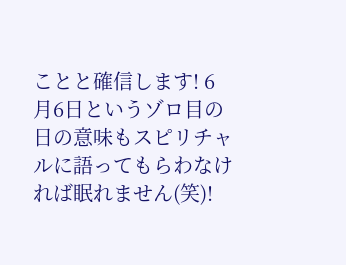ことと確信します! 6月6日というゾロ目の日の意味もスピリチャルに語ってもらわなければ眠れません(笑)!